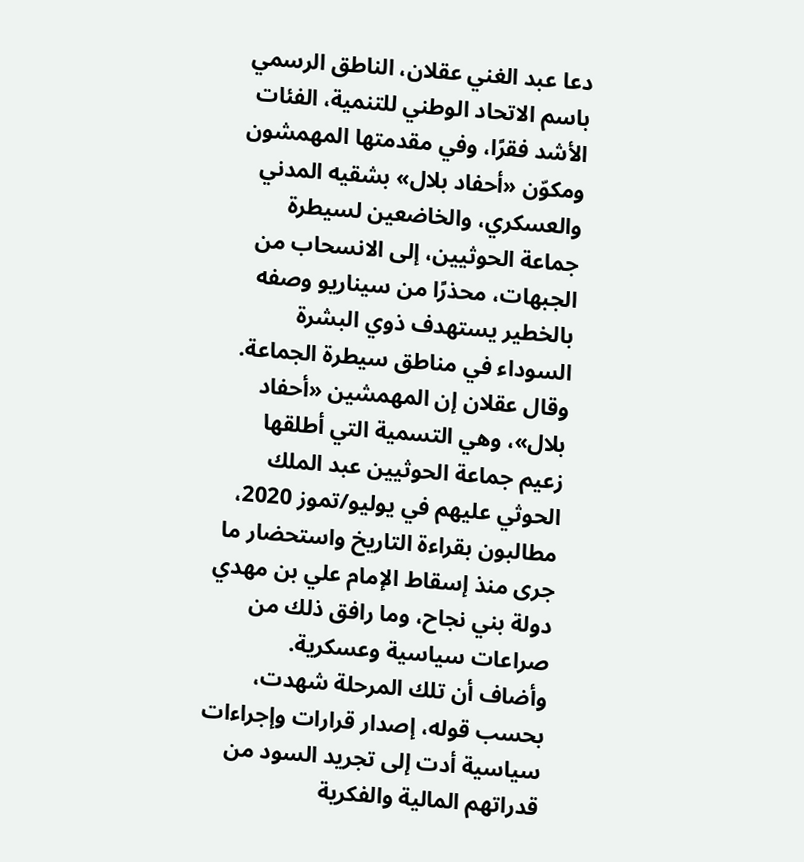دعا عبد الغني عقلان، الناطق الرسمي باسم الاتحاد الوطني للتنمية، الفئات الأشد فقرًا، وفي مقدمتها المهمشون ومكوّن «أحفاد بلال» بشقيه المدني والعسكري، والخاضعين لسيطرة جماعة الحوثيين، إلى الانسحاب من الجبهات، محذرًا من سيناريو وصفه بالخطير يستهدف ذوي البشرة السوداء في مناطق سيطرة الجماعة.
وقال عقلان إن المهمشين «أحفاد بلال»، وهي التسمية التي أطلقها زعيم جماعة الحوثيين عبد الملك الحوثي عليهم في يوليو/تموز 2020، مطالبون بقراءة التاريخ واستحضار ما جرى منذ إسقاط الإمام علي بن مهدي دولة بني نجاح، وما رافق ذلك من صراعات سياسية وعسكرية.
وأضاف أن تلك المرحلة شهدت، بحسب قوله، إصدار قرارات وإجراءات سياسية أدت إلى تجريد السود من قدراتهم المالية والفكرية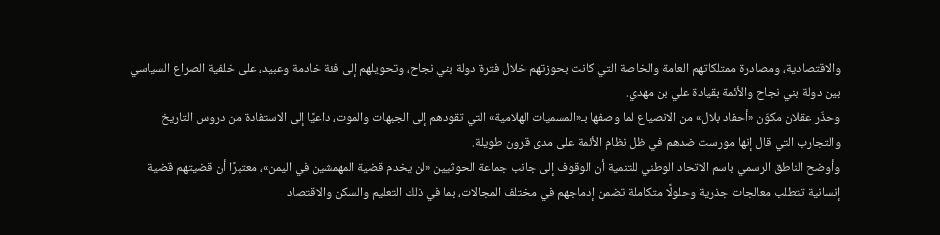والاقتصادية، ومصادرة ممتلكاتهم العامة والخاصة التي كانت بحوزتهم خلال فترة دولة بني نجاح، وتحويلهم إلى فئة خادمة وعبيد، على خلفية الصراع السياسي بين دولة بني نجاح والأئمة بقيادة علي بن مهدي.
وحذّر عقلان مكوّن «أحفاد بلال» من الانصياع لما وصفها بـ«المسميات الهلامية» التي تقودهم إلى الجبهات والموت، داعيًا إلى الاستفادة من دروس التاريخ والتجارب التي قال إنها مورست ضدهم في ظل نظام الأئمة على مدى قرون طويلة.
وأوضح الناطق الرسمي باسم الاتحاد الوطني للتنمية أن الوقوف إلى جانب جماعة الحوثيين «لن يخدم قضية المهمشين في اليمن»، معتبرًا أن قضيتهم قضية إنسانية تتطلب معالجات جذرية وحلولًا متكاملة تضمن إدماجهم في مختلف المجالات، بما في ذلك التعليم والسكن والاقتصاد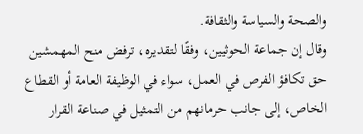والصحة والسياسة والثقافة.
وقال إن جماعة الحوثيين، وفقًا لتقديره، ترفض منح المهمشين حق تكافؤ الفرص في العمل، سواء في الوظيفة العامة أو القطاع الخاص، إلى جانب حرمانهم من التمثيل في صناعة القرار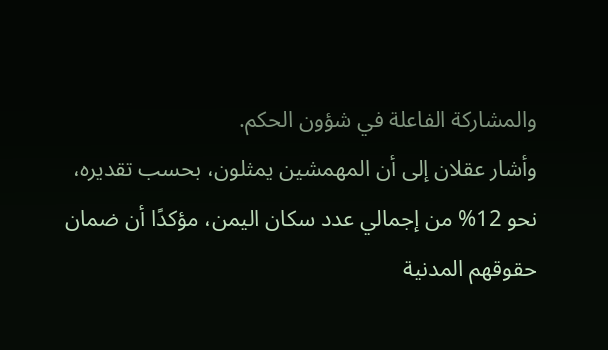والمشاركة الفاعلة في شؤون الحكم.
وأشار عقلان إلى أن المهمشين يمثلون، بحسب تقديره، نحو 12% من إجمالي عدد سكان اليمن، مؤكدًا أن ضمان حقوقهم المدنية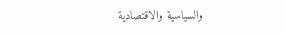والسياسية والاقتصادية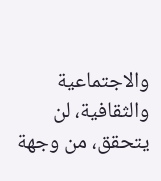والاجتماعية والثقافية، لن يتحقق، من وجهة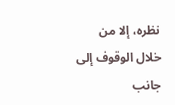نظره، إلا من خلال الوقوف إلى جانب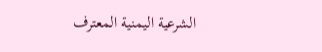الشرعية اليمنية المعترف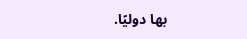بها دوليًا.